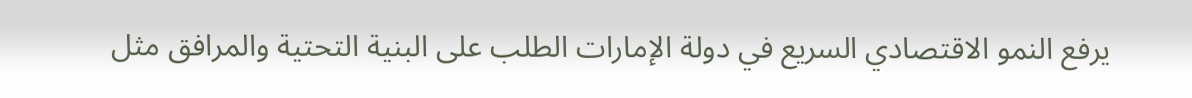يرفع النمو الاقتصادي السريع في دولة الإمارات الطلب على البنية التحتية والمرافق مثل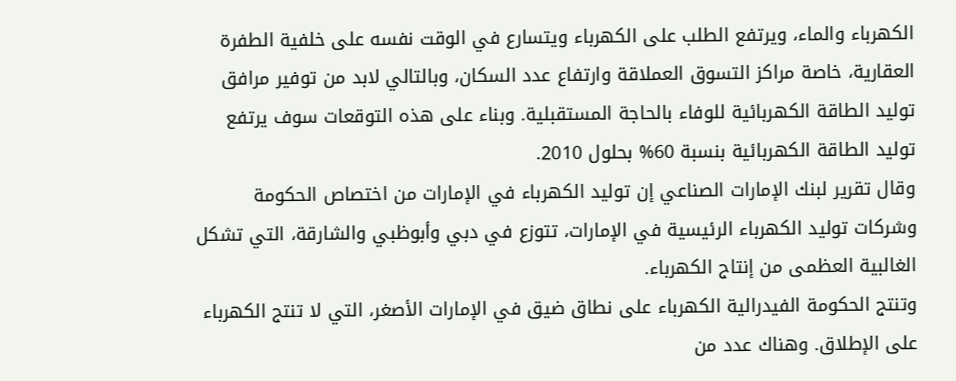الكهرباء والماء، ويرتفع الطلب على الكهرباء ويتسارع في الوقت نفسه على خلفية الطفرة العقارية، خاصة مراكز التسوق العملاقة وارتفاع عدد السكان، وبالتالي لابد من توفير مرافق توليد الطاقة الكهربائية للوفاء بالحاجة المستقبلية. وبناء على هذه التوقعات سوف يرتفع توليد الطاقة الكهربائية بنسبة 60% بحلول 2010.
وقال تقرير لبنك الإمارات الصناعي إن توليد الكهرباء في الإمارات من اختصاص الحكومة وشركات توليد الكهرباء الرئيسية في الإمارات، تتوزع في دبي وأبوظبي والشارقة، التي تشكل الغالبية العظمى من إنتاج الكهرباء.
وتنتج الحكومة الفيدرالية الكهرباء على نطاق ضيق في الإمارات الأصغر، التي لا تنتج الكهرباء على الإطلاق. وهناك عدد من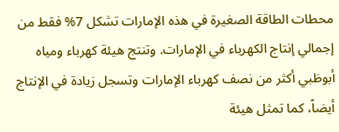محطات الطاقة الصغيرة في هذه الإمارات تشكل 7% فقط من إجمالي إنتاج الكهرباء في الإمارات. وتنتج هيئة كهرباء ومياه أبوظبي أكثر من نصف كهرباء الإمارات وتسجل زيادة في الإنتاج أيضاً، كما تمثل هيئة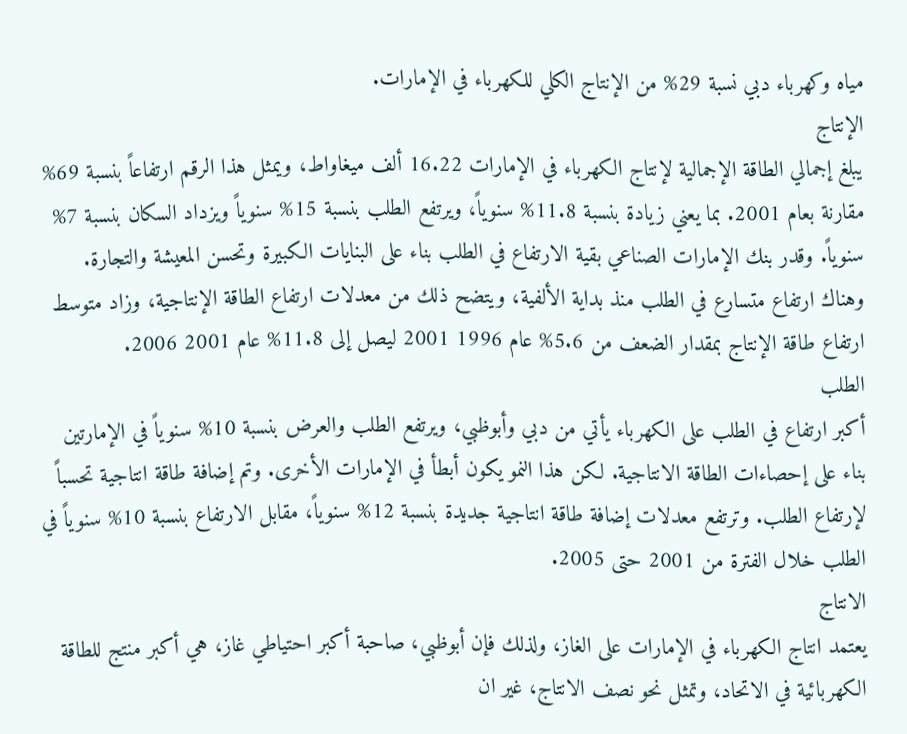مياه وكهرباء دبي نسبة 29% من الإنتاج الكلي للكهرباء في الإمارات.
الإنتاج
يبلغ إجمالي الطاقة الإجمالية لإنتاج الكهرباء في الإمارات 16.22 ألف ميغاواط، ويمثل هذا الرقم ارتفاعاً بنسبة 69% مقارنة بعام 2001. بما يعني زيادة بنسبة 11.8% سنوياً، ويرتفع الطلب بنسبة 15% سنوياً ويزداد السكان بنسبة 7% سنوياً. وقدر بنك الإمارات الصناعي بقية الارتفاع في الطلب بناء على البنايات الكبيرة وتحسن المعيشة والتجارة.
وهناك ارتفاع متسارع في الطلب منذ بداية الألفية، ويتضح ذلك من معدلات ارتفاع الطاقة الإنتاجية، وزاد متوسط ارتفاع طاقة الإنتاج بمقدار الضعف من 5.6% عام 1996 2001 ليصل إلى 11.8% عام 2001 2006.
الطلب
أكبر ارتفاع في الطلب على الكهرباء يأتي من دبي وأبوظبي، ويرتفع الطلب والعرض بنسبة 10% سنوياً في الإمارتين بناء على إحصاءات الطاقة الانتاجية. لكن هذا النمو يكون أبطأ في الإمارات الأخرى. وتم إضافة طاقة انتاجية تحسباً لإرتفاع الطلب. وترتفع معدلات إضافة طاقة انتاجية جديدة بنسبة 12% سنوياً، مقابل الارتفاع بنسبة 10% سنوياً في الطلب خلال الفترة من 2001 حتى 2005.
الانتاج
يعتمد انتاج الكهرباء في الإمارات على الغاز، ولذلك فإن أبوظبي، صاحبة أكبر احتياطي غاز، هي أكبر منتج للطاقة الكهربائية في الاتحاد، وتمثل نحو نصف الانتاج، غير ان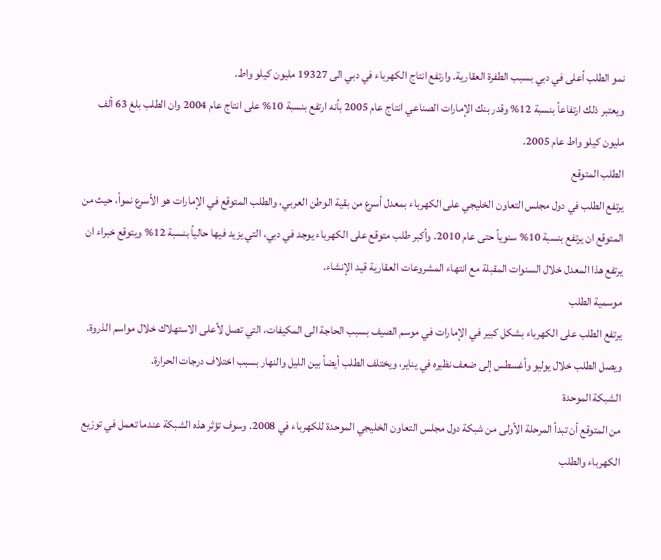نمو الطلب أعلى في دبي بسبب الطفرة العقارية. وارتفع انتاج الكهرباء في دبي الى 19327 مليون كيلو واط.
ويعتبر ذلك ارتفاعاً بنسبة 12% وقدر بنك الإمارات الصناعي انتاج عام 2005 بأنه ارتفع بنسبة 10% على انتاج عام 2004 وان الطلب بلغ 63 ألف مليون كيلو واط عام 2005.
الطلب المتوقع
يرتفع الطلب في دول مجلس التعاون الخليجي على الكهرباء بمعدل أسرع من بقية الوطن العربي، والطلب المتوقع في الإمارات هو الأسرع نمواً، حيث من المتوقع ان يرتفع بنسبة 10% سنوياً حتى عام 2010. وأكبر طلب متوقع على الكهرباء يوجد في دبي، التي يزيد فيها حالياً بنسبة 12% ويتوقع خبراء ان يرتفع هذا المعدل خلال السنوات المقبلة مع انتهاء المشروعات العقارية قيد الإنشاء.
موسمية الطلب
يرتفع الطلب على الكهرباء بشكل كبير في الإمارات في موسم الصيف بسبب الحاجة الى المكيفات، التي تصل لأعلى الاستهلاك خلال مواسم الذروة. ويصل الطلب خلال يوليو وأغسطس إلى ضعف نظيره في يناير، ويختلف الطلب أيضاً بين الليل والنهار بسبب اختلاف درجات الحرارة.
الشبكة الموحدة
من المتوقع أن تبدأ المرحلة الأولى من شبكة دول مجلس التعاون الخليجي الموحدة للكهرباء في 2008. وسوف تؤثر هذه الشبكة عندما تعمل في توزيع الكهرباء والطلب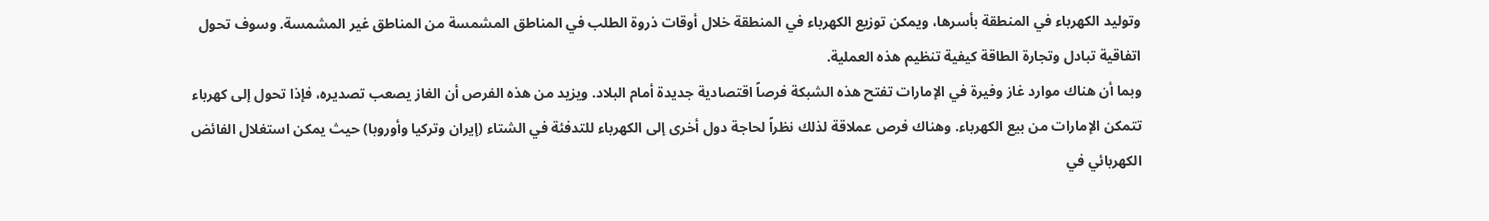وتوليد الكهرباء في المنطقة بأسرها، ويمكن توزيع الكهرباء في المنطقة خلال أوقات ذروة الطلب في المناطق المشمسة من المناطق غير المشمسة. وسوف تحول اتفاقية تبادل وتجارة الطاقة كيفية تنظيم هذه العملية.
وبما أن هناك موارد غاز وفيرة في الإمارات تفتح هذه الشبكة فرصاً اقتصادية جديدة أمام البلاد. ويزيد من هذه الفرص أن الغاز يصعب تصديره، فإذا تحول إلى كهرباء تتمكن الإمارات من بيع الكهرباء. وهناك فرص عملاقة لذلك نظراً لحاجة دول أخرى إلى الكهرباء للتدفئة في الشتاء (إيران وتركيا وأوروبا) حيث يمكن استغلال الفائض الكهربائي في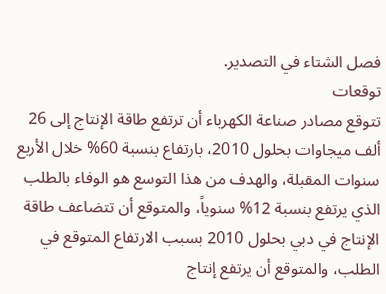فصل الشتاء في التصدير.
توقعات
تتوقع مصادر صناعة الكهرباء أن ترتفع طاقة الإنتاج إلى 26 ألف ميجاوات بحلول 2010، بارتفاع بنسبة 60% خلال الأربع سنوات المقبلة، والهدف من هذا التوسع هو الوفاء بالطلب الذي يرتفع بنسبة 12% سنوياً، والمتوقع أن تتضاعف طاقة الإنتاج في دبي بحلول 2010 بسبب الارتفاع المتوقع في الطلب، والمتوقع أن يرتفع إنتاج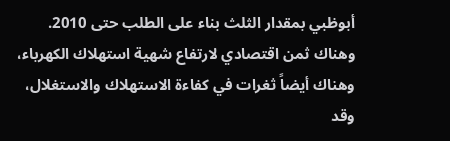أبوظبي بمقدار الثلث بناء على الطلب حتى 2010.
وهناك ثمن اقتصادي لارتفاع شهية استهلاك الكهرباء، وهناك أيضاً ثغرات في كفاءة الاستهلاك والاستغلال، وقد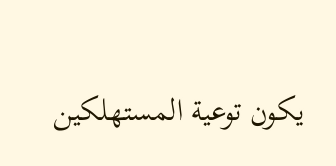يكون توعية المستهلكين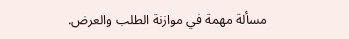مسألة مهمة في موازنة الطلب والعرض.